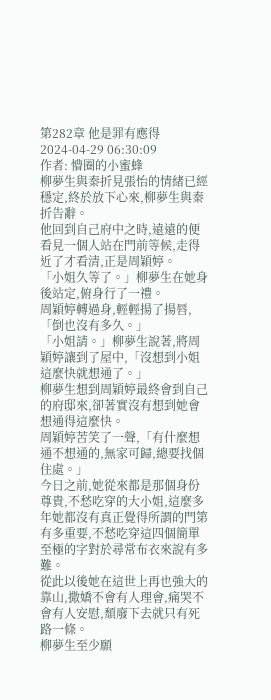第282章 他是罪有應得
2024-04-29 06:30:09
作者: 懵圈的小蜜蜂
柳夢生與秦折見張怡的情緒已經穩定,終於放下心來,柳夢生與秦折告辭。
他回到自己府中之時,遠遠的便看見一個人站在門前等候,走得近了才看清,正是周穎婷。
「小姐久等了。」柳夢生在她身後站定,俯身行了一禮。
周穎婷轉過身,輕輕揚了揚唇,「倒也沒有多久。」
「小姐請。」柳夢生說著,將周穎婷讓到了屋中,「沒想到小姐這麼快就想通了。」
柳夢生想到周穎婷最終會到自己的府邸來,卻著實沒有想到她會想通得這麼快。
周穎婷苦笑了一聲,「有什麼想通不想通的,無家可歸,總要找個住處。」
今日之前,她從來都是那個身份尊貴,不愁吃穿的大小姐,這麼多年她都沒有真正覺得所謂的門第有多重要,不愁吃穿這四個簡單至極的字對於尋常布衣來說有多難。
從此以後她在這世上再也強大的靠山,撒嬌不會有人理會,痛哭不會有人安慰,頹廢下去就只有死路一條。
柳夢生至少願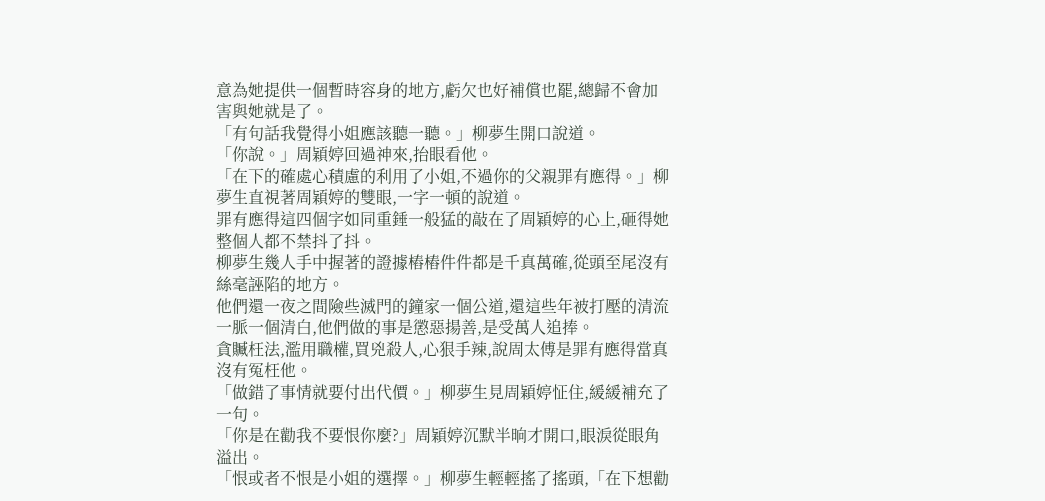意為她提供一個暫時容身的地方,虧欠也好補償也罷,總歸不會加害與她就是了。
「有句話我覺得小姐應該聽一聽。」柳夢生開口說道。
「你說。」周穎婷回過神來,抬眼看他。
「在下的確處心積慮的利用了小姐,不過你的父親罪有應得。」柳夢生直視著周穎婷的雙眼,一字一頓的說道。
罪有應得這四個字如同重錘一般猛的敲在了周穎婷的心上,砸得她整個人都不禁抖了抖。
柳夢生幾人手中握著的證據樁樁件件都是千真萬確,從頭至尾沒有絲毫誣陷的地方。
他們還一夜之間險些滅門的鐘家一個公道,還這些年被打壓的清流一脈一個清白,他們做的事是懲惡揚善,是受萬人追捧。
貪贓枉法,濫用職權,買兇殺人,心狠手辣,說周太傅是罪有應得當真沒有冤枉他。
「做錯了事情就要付出代價。」柳夢生見周穎婷怔住,緩緩補充了一句。
「你是在勸我不要恨你麼?」周穎婷沉默半晌才開口,眼淚從眼角溢出。
「恨或者不恨是小姐的選擇。」柳夢生輕輕搖了搖頭,「在下想勸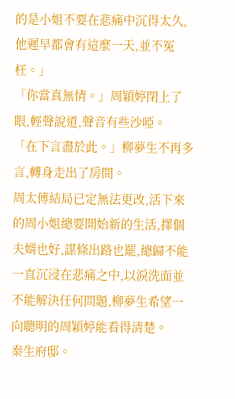的是小姐不要在悲痛中沉得太久,他遲早都會有這麼一天,並不冤枉。」
「你當真無情。」周穎婷閉上了眼,輕聲說道,聲音有些沙啞。
「在下言盡於此。」柳夢生不再多言,轉身走出了房間。
周太傅結局已定無法更改,活下來的周小姐總要開始新的生活,擇個夫婿也好,謀條出路也罷,總歸不能一直沉浸在悲痛之中,以淚洗面並不能解決任何問題,柳夢生希望一向聰明的周穎婷能看得清楚。
秦生府邸。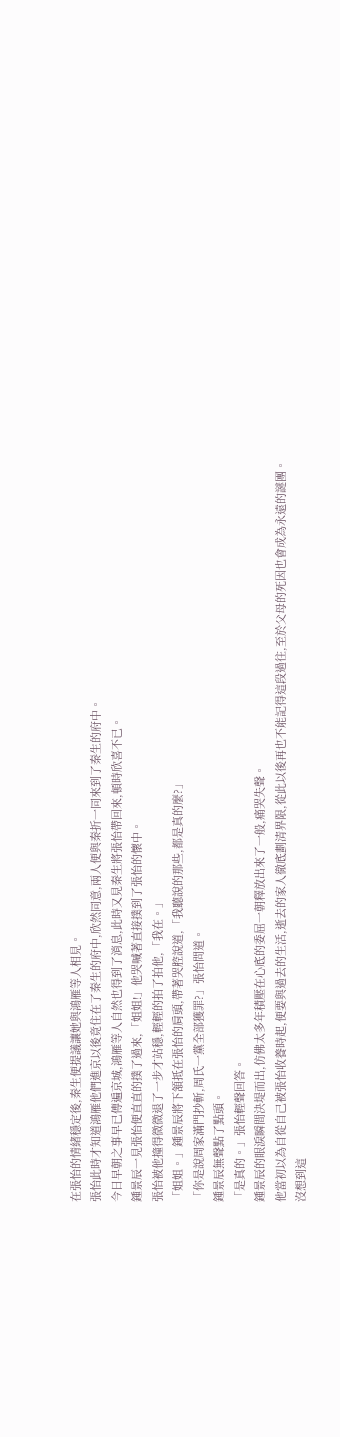在張怡的情緒穩定後,秦生便提議讓她與鴻雁等人相見。
張怡此時才知道鴻雁他們進京以後竟住在了秦生的府中,欣然同意,兩人便與秦折一同來到了秦生的府中。
今日早朝之事早已傳遍京城,鴻雁等人自然也得到了消息,此時又見秦生將張怡帶回來,頓時欣喜不已。
鍾景辰一見張怡便直直的撲了過來,「姐姐!」他哭喊著直接撲到了張怡的懷中。
張怡被他撞得微微退了一步才站穩,輕輕的拍了拍他,「我在。」
「姐姐。」鍾景辰將下頷抵在張怡的肩頭,帶著哭腔說道,「我聽說的那些,都是真的麼?」
「你是說周家滿門抄斬,周氏一黨全部獲罪?」張怡問道。
鍾景辰無聲點了點頭。
「是真的。」張怡輕聲回答。
鍾景辰的眼淚瞬間決堤而出,仿佛太多年積壓在心底的委屈一朝釋放出來了一般,痛哭失聲。
他當初以為自從自己被張怡收養時起,便要與過去的生活,逝去的家人徹底劃清界限,從此以後再也不能記得這段過往,至於父母的死因也會成為永遠的謎團。
沒想到這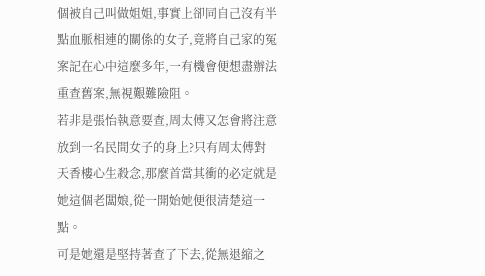個被自己叫做姐姐,事實上卻同自己沒有半點血脈相連的關係的女子,竟將自己家的冤案記在心中這麼多年,一有機會便想盡辦法重查舊案,無視艱難險阻。
若非是張怡執意要查,周太傅又怎會將注意放到一名民間女子的身上?只有周太傅對天香樓心生殺念,那麼首當其衝的必定就是她這個老闆娘,從一開始她便很清楚這一點。
可是她還是堅持著查了下去,從無退縮之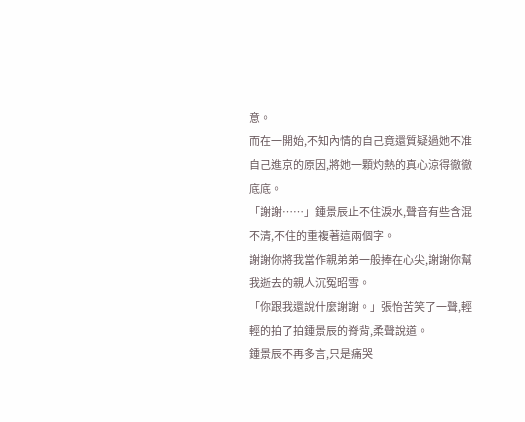意。
而在一開始,不知內情的自己竟還質疑過她不准自己進京的原因,將她一顆灼熱的真心涼得徹徹底底。
「謝謝……」鍾景辰止不住淚水,聲音有些含混不清,不住的重複著這兩個字。
謝謝你將我當作親弟弟一般捧在心尖,謝謝你幫我逝去的親人沉冤昭雪。
「你跟我還說什麼謝謝。」張怡苦笑了一聲,輕輕的拍了拍鍾景辰的脊背,柔聲說道。
鍾景辰不再多言,只是痛哭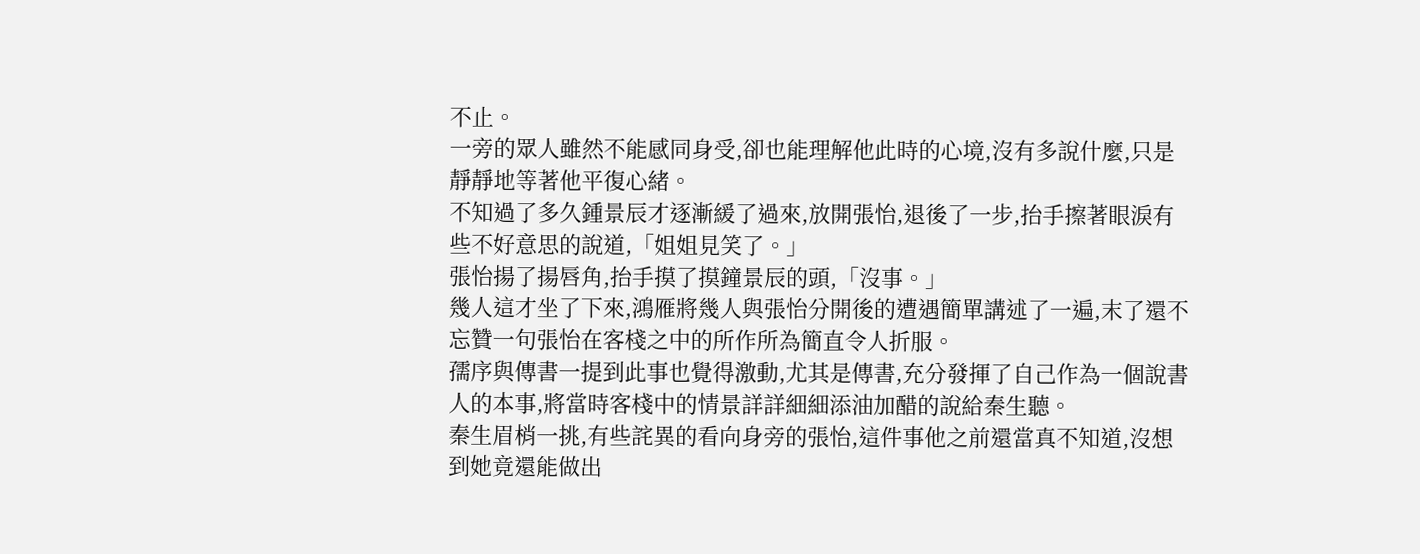不止。
一旁的眾人雖然不能感同身受,卻也能理解他此時的心境,沒有多說什麼,只是靜靜地等著他平復心緒。
不知過了多久鍾景辰才逐漸緩了過來,放開張怡,退後了一步,抬手擦著眼淚有些不好意思的說道,「姐姐見笑了。」
張怡揚了揚唇角,抬手摸了摸鐘景辰的頭,「沒事。」
幾人這才坐了下來,鴻雁將幾人與張怡分開後的遭遇簡單講述了一遍,末了還不忘贊一句張怡在客棧之中的所作所為簡直令人折服。
孺序與傳書一提到此事也覺得激動,尤其是傳書,充分發揮了自己作為一個說書人的本事,將當時客棧中的情景詳詳細細添油加醋的說給秦生聽。
秦生眉梢一挑,有些詫異的看向身旁的張怡,這件事他之前還當真不知道,沒想到她竟還能做出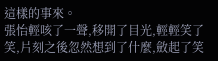這樣的事來。
張怡輕咳了一聲,移開了目光,輕輕笑了笑,片刻之後忽然想到了什麼,斂起了笑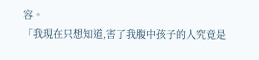容。
「我現在只想知道,害了我腹中孩子的人究竟是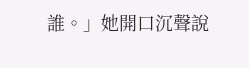誰。」她開口沉聲說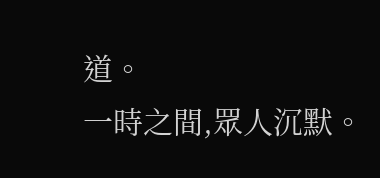道。
一時之間,眾人沉默。